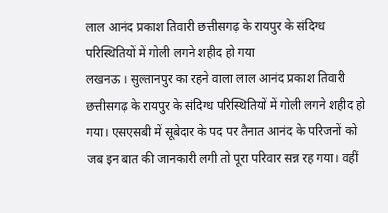लाल आनंद प्रकाश तिवारी छत्तीसगढ़ के रायपुर के संदिग्ध परिस्थितियों में गोली लगने शहीद हो गया
लखनऊ । सुल्तानपुर का रहने वाला लाल आनंद प्रकाश तिवारी छत्तीसगढ़ के रायपुर के संदिग्ध परिस्थितियों में गोली लगने शहीद हो गया। एसएसबी में सूबेदार के पद पर तैनात आनंद के परिजनों को जब इन बात की जानकारी लगी तो पूरा परिवार सन्न रह गया। वहीं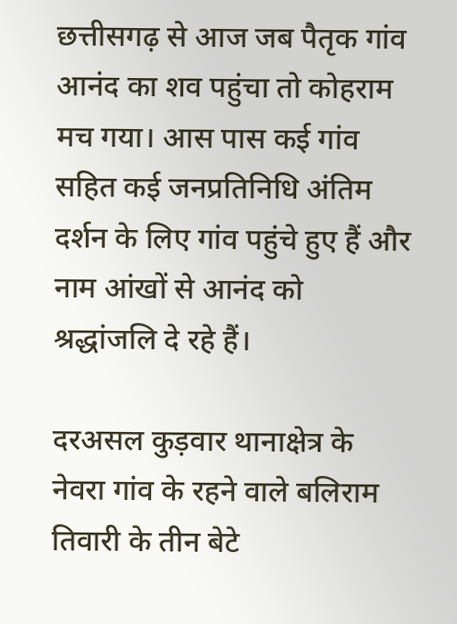छत्तीसगढ़ से आज जब पैतृक गांव आनंद का शव पहुंचा तो कोहराम मच गया। आस पास कई गांव सहित कई जनप्रतिनिधि अंतिम दर्शन के लिए गांव पहुंचे हुए हैं और नाम आंखों से आनंद को श्रद्धांजलि दे रहे हैं।

दरअसल कुड़वार थानाक्षेत्र के नेवरा गांव के रहने वाले बलिराम तिवारी के तीन बेटे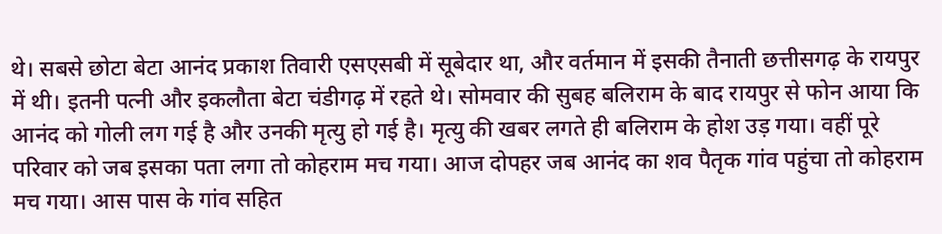थे। सबसे छोटा बेटा आनंद प्रकाश तिवारी एसएसबी में सूबेदार था, और वर्तमान में इसकी तैनाती छत्तीसगढ़ के रायपुर में थी। इतनी पत्नी और इकलौता बेटा चंडीगढ़ में रहते थे। सोमवार की सुबह बलिराम के बाद रायपुर से फोन आया कि आनंद को गोली लग गई है और उनकी मृत्यु हो गई है। मृत्यु की खबर लगते ही बलिराम के होश उड़ गया। वहीं पूरे परिवार को जब इसका पता लगा तो कोहराम मच गया। आज दोपहर जब आनंद का शव पैतृक गांव पहुंचा तो कोहराम मच गया। आस पास के गांव सहित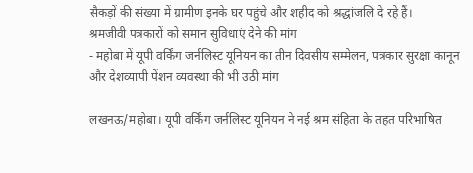सैकड़ों की संख्या में ग्रामीण इनके घर पहुंचे और शहीद को श्रद्धांजलि दे रहे हैं।
श्रमजीवी पत्रकारों को समान सुविधाएं देने की मांग
- महोबा में यूपी वर्किंग जर्नलिस्ट यूनियन का तीन दिवसीय सम्मेलन, पत्रकार सुरक्षा कानून और देशव्यापी पेंशन व्यवस्था की भी उठी मांग

लखनऊ/महोबा। यूपी वर्किंग जर्नलिस्ट यूनियन ने नई श्रम संहिता के तहत परिभाषित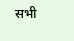सभी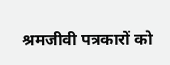श्रमजीवी पत्रकारों को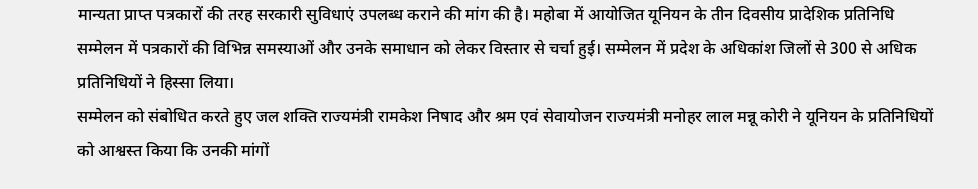मान्यता प्राप्त पत्रकारों की तरह सरकारी सुविधाएं उपलब्ध कराने की मांग की है। महोबा में आयोजित यूनियन के तीन दिवसीय प्रादेशिक प्रतिनिधि सम्मेलन में पत्रकारों की विभिन्न समस्याओं और उनके समाधान को लेकर विस्तार से चर्चा हुई। सम्मेलन में प्रदेश के अधिकांश जिलों से 300 से अधिक प्रतिनिधियों ने हिस्सा लिया।
सम्मेलन को संबोधित करते हुए जल शक्ति राज्यमंत्री रामकेश निषाद और श्रम एवं सेवायोजन राज्यमंत्री मनोहर लाल मन्नू कोरी ने यूनियन के प्रतिनिधियों को आश्वस्त किया कि उनकी मांगों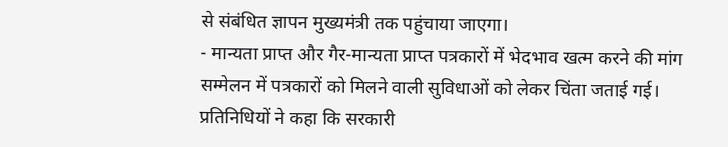से संबंधित ज्ञापन मुख्यमंत्री तक पहुंचाया जाएगा।
- मान्यता प्राप्त और गैर-मान्यता प्राप्त पत्रकारों में भेदभाव खत्म करने की मांग
सम्मेलन में पत्रकारों को मिलने वाली सुविधाओं को लेकर चिंता जताई गई। प्रतिनिधियों ने कहा कि सरकारी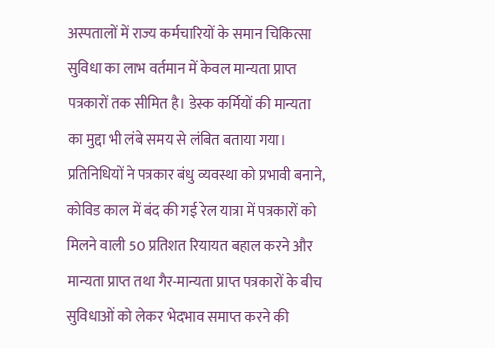अस्पतालों में राज्य कर्मचारियों के समान चिकित्सा सुविधा का लाभ वर्तमान में केवल मान्यता प्राप्त पत्रकारों तक सीमित है। डेस्क कर्मियों की मान्यता का मुद्दा भी लंबे समय से लंबित बताया गया।
प्रतिनिधियों ने पत्रकार बंधु व्यवस्था को प्रभावी बनाने, कोविड काल में बंद की गई रेल यात्रा में पत्रकारों को मिलने वाली 50 प्रतिशत रियायत बहाल करने और मान्यता प्राप्त तथा गैर-मान्यता प्राप्त पत्रकारों के बीच सुविधाओं को लेकर भेदभाव समाप्त करने की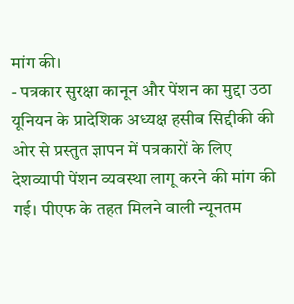मांग की।
- पत्रकार सुरक्षा कानून और पेंशन का मुद्दा उठा
यूनियन के प्रादेशिक अध्यक्ष हसीब सिद्दीकी की ओर से प्रस्तुत ज्ञापन में पत्रकारों के लिए देशव्यापी पेंशन व्यवस्था लागू करने की मांग की गई। पीएफ के तहत मिलने वाली न्यूनतम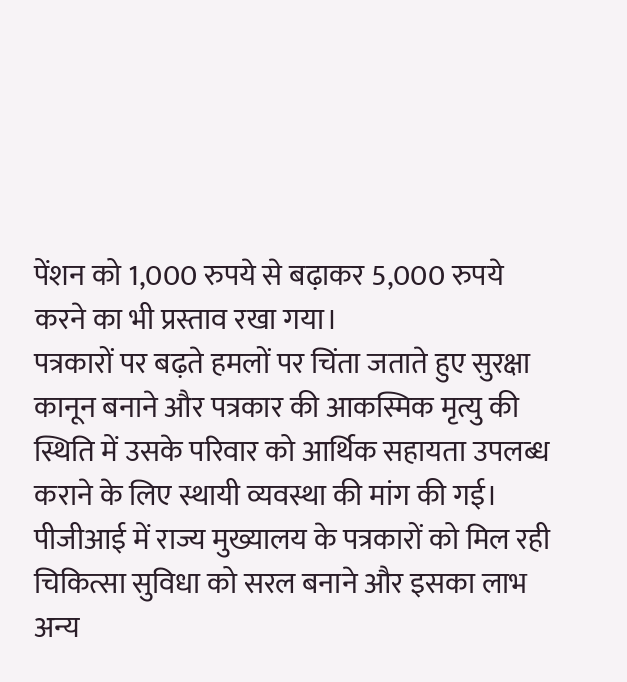पेंशन को 1,000 रुपये से बढ़ाकर 5,000 रुपये करने का भी प्रस्ताव रखा गया।
पत्रकारों पर बढ़ते हमलों पर चिंता जताते हुए सुरक्षा कानून बनाने और पत्रकार की आकस्मिक मृत्यु की स्थिति में उसके परिवार को आर्थिक सहायता उपलब्ध कराने के लिए स्थायी व्यवस्था की मांग की गई। पीजीआई में राज्य मुख्यालय के पत्रकारों को मिल रही चिकित्सा सुविधा को सरल बनाने और इसका लाभ अन्य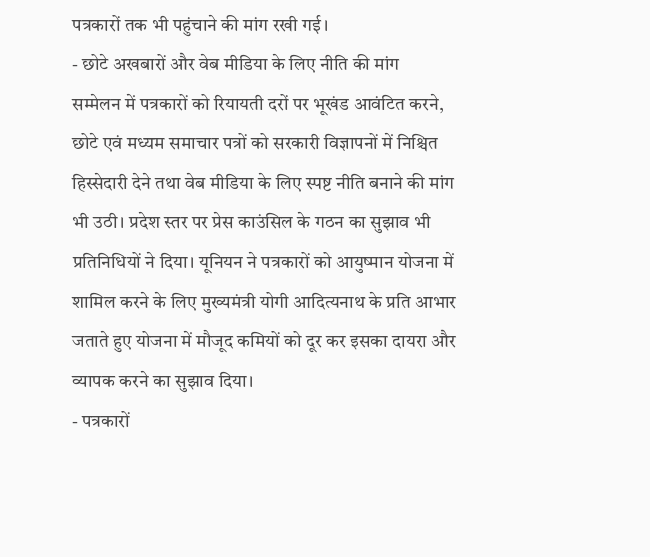पत्रकारों तक भी पहुंचाने की मांग रखी गई।
- छोटे अखबारों और वेब मीडिया के लिए नीति की मांग
सम्मेलन में पत्रकारों को रियायती दरों पर भूखंड आवंटित करने, छोटे एवं मध्यम समाचार पत्रों को सरकारी विज्ञापनों में निश्चित हिस्सेदारी देने तथा वेब मीडिया के लिए स्पष्ट नीति बनाने की मांग भी उठी। प्रदेश स्तर पर प्रेस काउंसिल के गठन का सुझाव भी प्रतिनिधियों ने दिया। यूनियन ने पत्रकारों को आयुष्मान योजना में शामिल करने के लिए मुख्यमंत्री योगी आदित्यनाथ के प्रति आभार जताते हुए योजना में मौजूद कमियों को दूर कर इसका दायरा और व्यापक करने का सुझाव दिया।
- पत्रकारों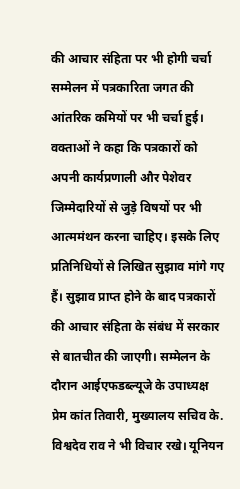की आचार संहिता पर भी होगी चर्चा
सम्मेलन में पत्रकारिता जगत की आंतरिक कमियों पर भी चर्चा हुई। वक्ताओं ने कहा कि पत्रकारों को अपनी कार्यप्रणाली और पेशेवर जिम्मेदारियों से जुड़े विषयों पर भी आत्ममंथन करना चाहिए। इसके लिए प्रतिनिधियों से लिखित सुझाव मांगे गए हैं। सुझाव प्राप्त होने के बाद पत्रकारों की आचार संहिता के संबंध में सरकार से बातचीत की जाएगी। सम्मेलन के दौरान आईएफडब्ल्यूजे के उपाध्यक्ष प्रेम कांत तिवारी, मुख्यालय सचिव के. विश्वदेव राव ने भी विचार रखे। यूनियन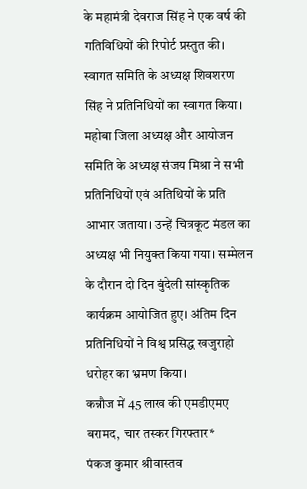के महामंत्री देवराज सिंह ने एक वर्ष की गतिविधियों की रिपोर्ट प्रस्तुत की। स्वागत समिति के अध्यक्ष शिवशरण सिंह ने प्रतिनिधियों का स्वागत किया।
महोबा जिला अध्यक्ष और आयोजन समिति के अध्यक्ष संजय मिश्रा ने सभी प्रतिनिधियों एवं अतिथियों के प्रति आभार जताया। उन्हें चित्रकूट मंडल का अध्यक्ष भी नियुक्त किया गया। सम्मेलन के दौरान दो दिन बुंदेली सांस्कृतिक कार्यक्रम आयोजित हुए। अंतिम दिन प्रतिनिधियों ने विश्व प्रसिद्ध खजुराहो धरोहर का भ्रमण किया।
कन्नौज में 45 लाख की एमडीएमए बरामद, चार तस्कर गिरफ्तार*
पंकज कुमार श्रीवास्तव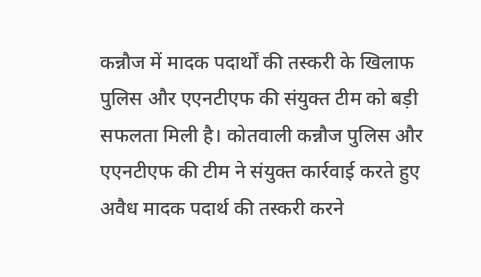कन्नौज में मादक पदार्थों की तस्करी के खिलाफ पुलिस और एएनटीएफ की संयुक्त टीम को बड़ी सफलता मिली है। कोतवाली कन्नौज पुलिस और एएनटीएफ की टीम ने संयुक्त कार्रवाई करते हुए अवैध मादक पदार्थ की तस्करी करने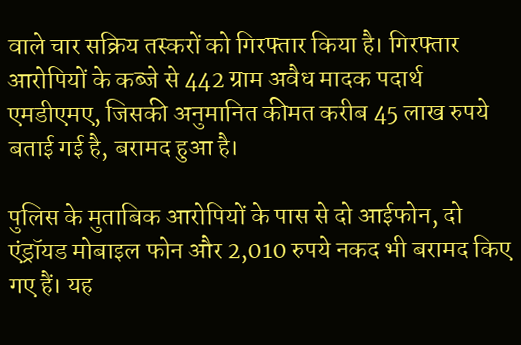वाले चार सक्रिय तस्करों को गिरफ्तार किया है। गिरफ्तार आरोपियों के कब्जे से 442 ग्राम अवैध मादक पदार्थ एमडीएमए, जिसकी अनुमानित कीमत करीब 45 लाख रुपये बताई गई है, बरामद हुआ है।

पुलिस के मुताबिक आरोपियों के पास से दो आईफोन, दो एंड्रॉयड मोबाइल फोन और 2,010 रुपये नकद भी बरामद किए गए हैं। यह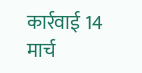कार्रवाई 14 मार्च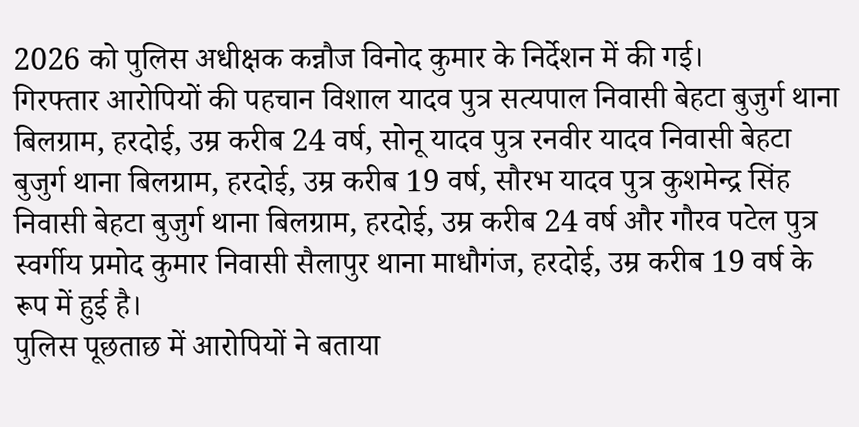2026 को पुलिस अधीक्षक कन्नौज विनोद कुमार के निर्देशन में की गई।
गिरफ्तार आरोपियों की पहचान विशाल यादव पुत्र सत्यपाल निवासी बेहटा बुजुर्ग थाना बिलग्राम, हरदोई, उम्र करीब 24 वर्ष, सोनू यादव पुत्र रनवीर यादव निवासी बेहटा बुजुर्ग थाना बिलग्राम, हरदोई, उम्र करीब 19 वर्ष, सौरभ यादव पुत्र कुशमेन्द्र सिंह निवासी बेहटा बुजुर्ग थाना बिलग्राम, हरदोई, उम्र करीब 24 वर्ष और गौरव पटेल पुत्र स्वर्गीय प्रमोद कुमार निवासी सैलापुर थाना माधौगंज, हरदोई, उम्र करीब 19 वर्ष के रूप में हुई है।
पुलिस पूछताछ में आरोपियों ने बताया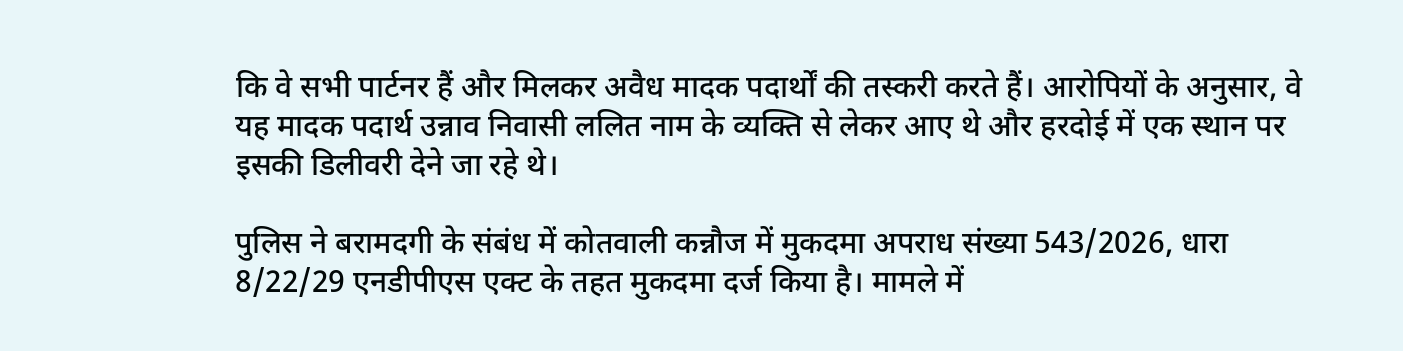कि वे सभी पार्टनर हैं और मिलकर अवैध मादक पदार्थों की तस्करी करते हैं। आरोपियों के अनुसार, वे यह मादक पदार्थ उन्नाव निवासी ललित नाम के व्यक्ति से लेकर आए थे और हरदोई में एक स्थान पर इसकी डिलीवरी देने जा रहे थे।

पुलिस ने बरामदगी के संबंध में कोतवाली कन्नौज में मुकदमा अपराध संख्या 543/2026, धारा 8/22/29 एनडीपीएस एक्ट के तहत मुकदमा दर्ज किया है। मामले में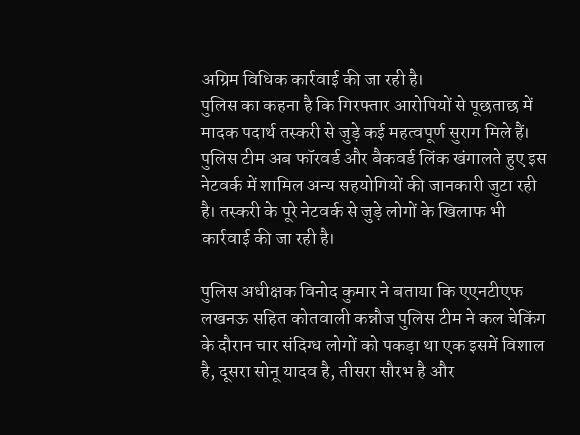अग्रिम विधिक कार्रवाई की जा रही है।
पुलिस का कहना है कि गिरफ्तार आरोपियों से पूछताछ में मादक पदार्थ तस्करी से जुड़े कई महत्वपूर्ण सुराग मिले हैं। पुलिस टीम अब फॉरवर्ड और बैकवर्ड लिंक खंगालते हुए इस नेटवर्क में शामिल अन्य सहयोगियों की जानकारी जुटा रही है। तस्करी के पूरे नेटवर्क से जुड़े लोगों के खिलाफ भी कार्रवाई की जा रही है।

पुलिस अधीक्षक विनोद कुमार ने बताया कि एएनटीएफ लखनऊ सहित कोतवाली कन्नौज पुलिस टीम ने कल चेकिंग के दौरान चार संदिग्ध लोगों को पकड़ा था एक इसमें विशाल है, दूसरा सोनू यादव है, तीसरा सौरभ है और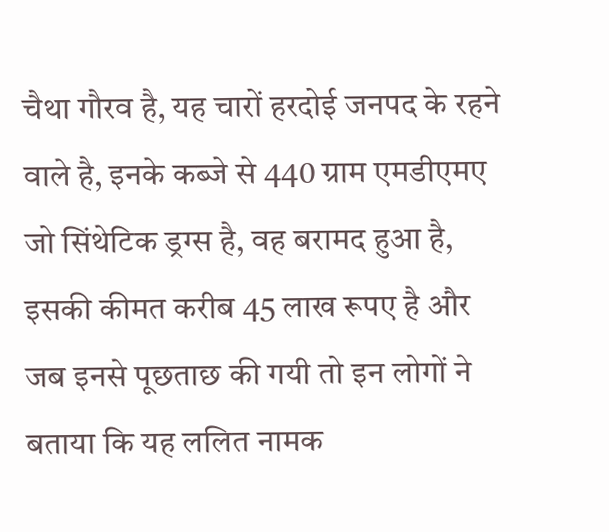चैथा गौरव है, यह चारों हरदोई जनपद के रहने वाले है, इनके कब्जे से 440 ग्राम एमडीएमए जो सिंथेटिक ड्रग्स है, वह बरामद हुआ है, इसकी कीमत करीब 45 लाख रूपए है और जब इनसे पूछताछ की गयी तो इन लोगों ने बताया कि यह ललित नामक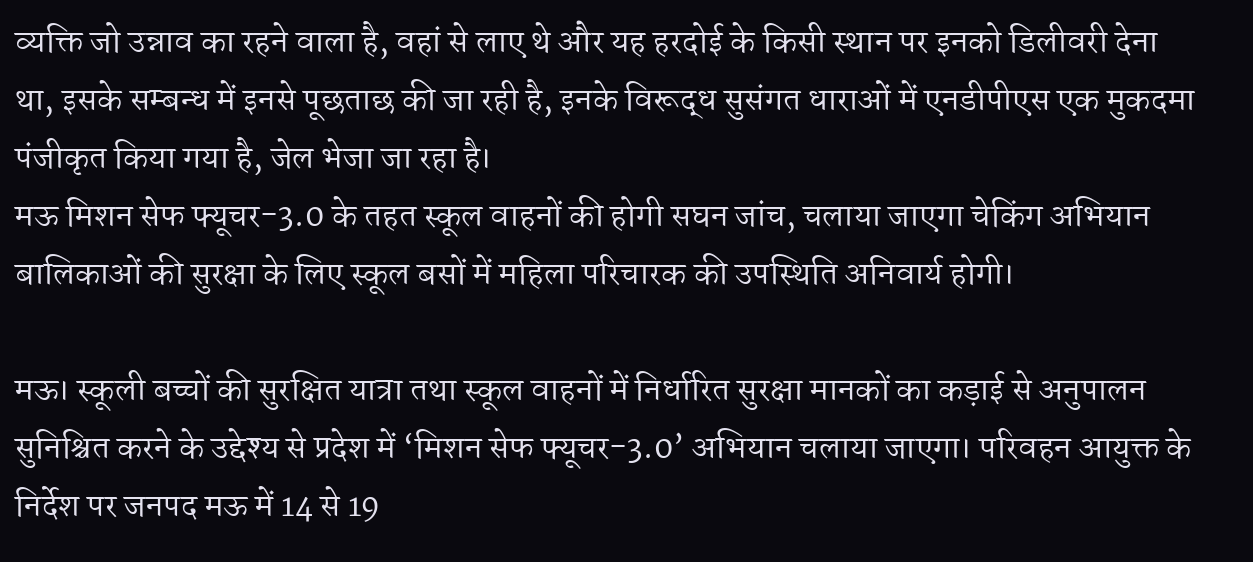व्यक्ति जो उन्नाव का रहने वाला है, वहां से लाए थे और यह हरदोई के किसी स्थान पर इनको डिलीवरी देना था, इसके सम्बन्ध में इनसे पूछताछ की जा रही है, इनके विरूद्ध सुसंगत धाराओं में एनडीपीएस एक मुकदमा पंजीकृत किया गया है, जेल भेजा जा रहा है।
मऊ मिशन सेफ फ्यूचर-3.0 के तहत स्कूल वाहनों की होगी सघन जांच, चलाया जाएगा चेकिंग अभियान
बालिकाओं की सुरक्षा के लिए स्कूल बसों में महिला परिचारक की उपस्थिति अनिवार्य होगी।

मऊ। स्कूली बच्चों की सुरक्षित यात्रा तथा स्कूल वाहनों में निर्धारित सुरक्षा मानकों का कड़ाई से अनुपालन सुनिश्चित करने के उद्देश्य से प्रदेश में ‘मिशन सेफ फ्यूचर-3.0’ अभियान चलाया जाएगा। परिवहन आयुक्त के निर्देश पर जनपद मऊ में 14 से 19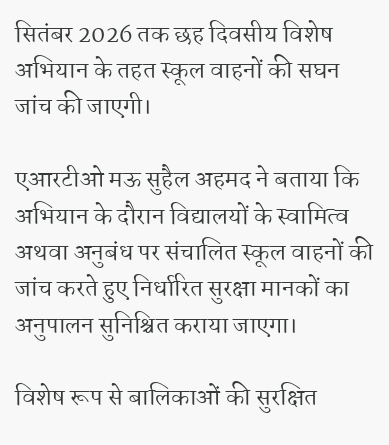सितंबर 2026 तक छह दिवसीय विशेष अभियान के तहत स्कूल वाहनों की सघन जांच की जाएगी।

एआरटीओ मऊ सुहैल अहमद ने बताया कि अभियान के दौरान विद्यालयों के स्वामित्व अथवा अनुबंध पर संचालित स्कूल वाहनों की जांच करते हुए निर्धारित सुरक्षा मानकों का अनुपालन सुनिश्चित कराया जाएगा।

विशेष रूप से बालिकाओं की सुरक्षित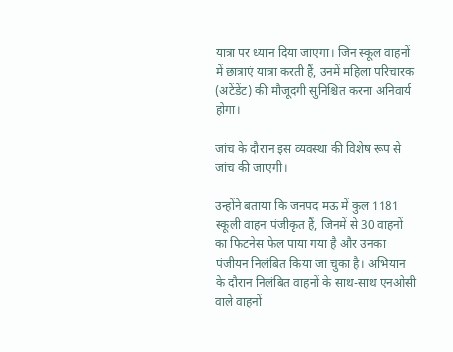यात्रा पर ध्यान दिया जाएगा। जिन स्कूल वाहनों में छात्राएं यात्रा करती हैं, उनमें महिला परिचारक (अटेंडेंट) की मौजूदगी सुनिश्चित करना अनिवार्य होगा।

जांच के दौरान इस व्यवस्था की विशेष रूप से जांच की जाएगी।

उन्होंने बताया कि जनपद मऊ में कुल 1181 स्कूली वाहन पंजीकृत हैं, जिनमें से 30 वाहनों का फिटनेस फेल पाया गया है और उनका पंजीयन निलंबित किया जा चुका है। अभियान के दौरान निलंबित वाहनों के साथ-साथ एनओसी वाले वाहनों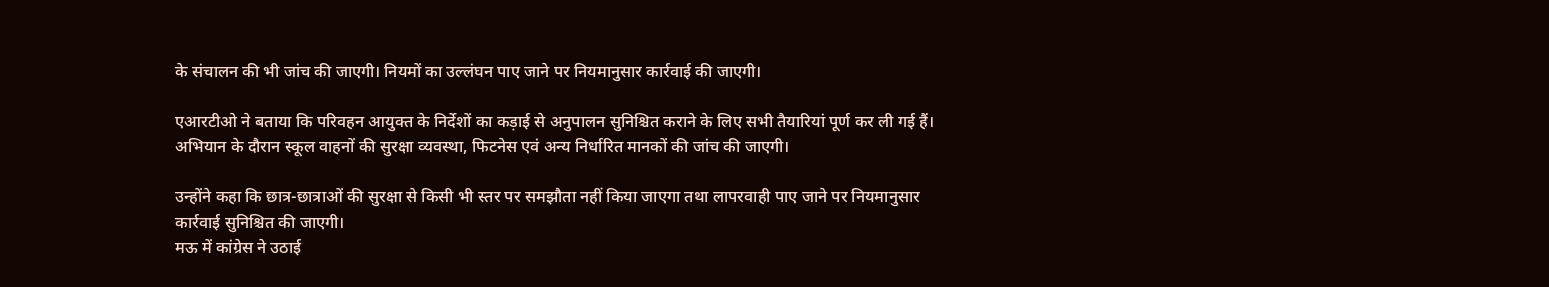के संचालन की भी जांच की जाएगी। नियमों का उल्लंघन पाए जाने पर नियमानुसार कार्रवाई की जाएगी।

एआरटीओ ने बताया कि परिवहन आयुक्त के निर्देशों का कड़ाई से अनुपालन सुनिश्चित कराने के लिए सभी तैयारियां पूर्ण कर ली गई हैं। अभियान के दौरान स्कूल वाहनों की सुरक्षा व्यवस्था, फिटनेस एवं अन्य निर्धारित मानकों की जांच की जाएगी।

उन्होंने कहा कि छात्र-छात्राओं की सुरक्षा से किसी भी स्तर पर समझौता नहीं किया जाएगा तथा लापरवाही पाए जाने पर नियमानुसार कार्रवाई सुनिश्चित की जाएगी।
मऊ में कांग्रेस ने उठाई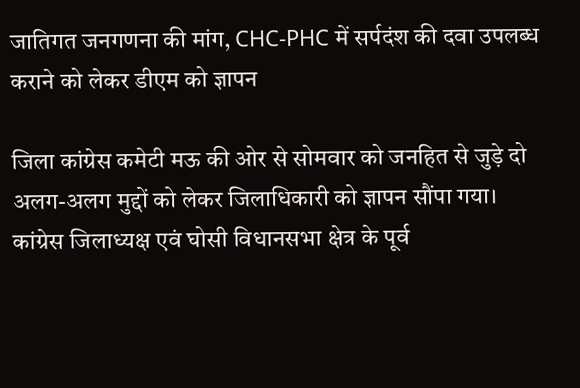जातिगत जनगणना की मांग, CHC-PHC में सर्पदंश की दवा उपलब्ध कराने को लेकर डीएम को ज्ञापन

जिला कांग्रेस कमेटी मऊ की ओर से सोमवार को जनहित से जुड़े दो अलग-अलग मुद्दों को लेकर जिलाधिकारी को ज्ञापन सौंपा गया। कांग्रेस जिलाध्यक्ष एवं घोसी विधानसभा क्षेत्र के पूर्व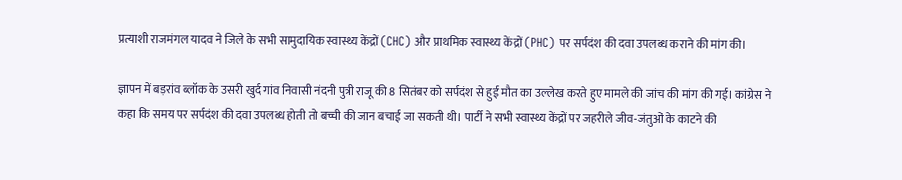प्रत्याशी राजमंगल यादव ने जिले के सभी सामुदायिक स्वास्थ्य केंद्रों (CHC) और प्राथमिक स्वास्थ्य केंद्रों (PHC) पर सर्पदंश की दवा उपलब्ध कराने की मांग की।

ज्ञापन में बड़रांव ब्लॉक के उसरी खुर्द गांव निवासी नंदनी पुत्री राजू की 8 सितंबर को सर्पदंश से हुई मौत का उल्लेख करते हुए मामले की जांच की मांग की गई। कांग्रेस ने कहा कि समय पर सर्पदंश की दवा उपलब्ध होती तो बच्ची की जान बचाई जा सकती थी। पार्टी ने सभी स्वास्थ्य केंद्रों पर जहरीले जीव-जंतुओं के काटने की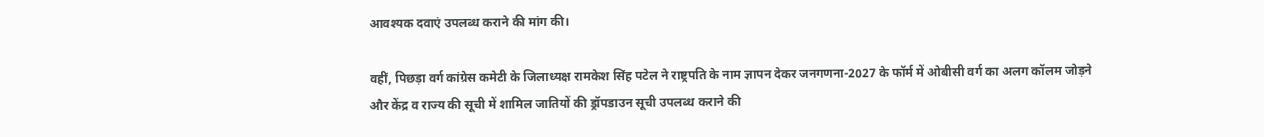आवश्यक दवाएं उपलब्ध कराने की मांग की।

वहीं, पिछड़ा वर्ग कांग्रेस कमेटी के जिलाध्यक्ष रामकेश सिंह पटेल ने राष्ट्रपति के नाम ज्ञापन देकर जनगणना-2027 के फॉर्म में ओबीसी वर्ग का अलग कॉलम जोड़ने और केंद्र व राज्य की सूची में शामिल जातियों की ड्रॉपडाउन सूची उपलब्ध कराने की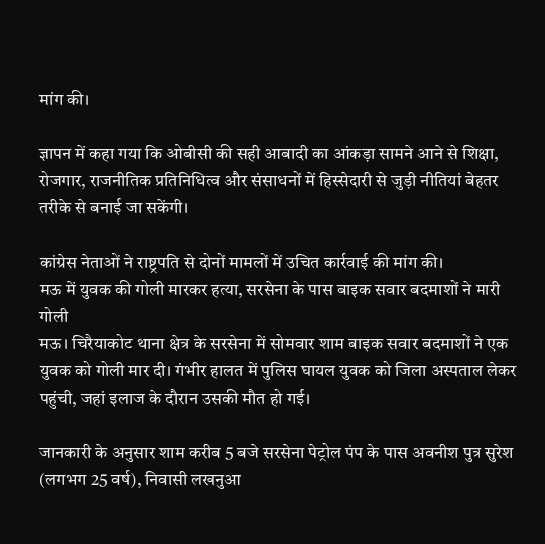मांग की।

ज्ञापन में कहा गया कि ओबीसी की सही आबादी का आंकड़ा सामने आने से शिक्षा, रोजगार, राजनीतिक प्रतिनिधित्व और संसाधनों में हिस्सेदारी से जुड़ी नीतियां बेहतर तरीके से बनाई जा सकेंगी।

कांग्रेस नेताओं ने राष्ट्रपति से दोनों मामलों में उचित कार्रवाई की मांग की।
मऊ में युवक की गोली मारकर हत्या, सरसेना के पास बाइक सवार बदमाशों ने मारी गोली
मऊ। चिरैयाकोट थाना क्षेत्र के सरसेना में सोमवार शाम बाइक सवार बदमाशों ने एक युवक को गोली मार दी। गंभीर हालत में पुलिस घायल युवक को जिला अस्पताल लेकर पहुंची, जहां इलाज के दौरान उसकी मौत हो गई।

जानकारी के अनुसार शाम करीब 5 बजे सरसेना पेट्रोल पंप के पास अवनीश पुत्र सुरेश (लगभग 25 वर्ष), निवासी लखनुआ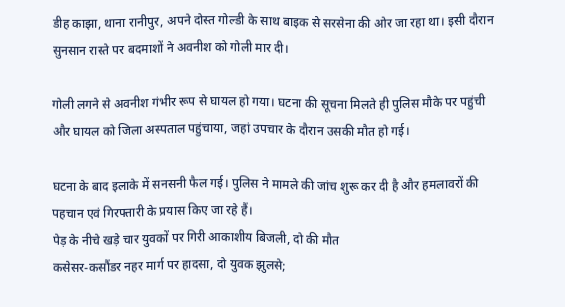डीह काझा, थाना रानीपुर, अपने दोस्त गोल्डी के साथ बाइक से सरसेना की ओर जा रहा था। इसी दौरान सुनसान रास्ते पर बदमाशों ने अवनीश को गोली मार दी।

गोली लगने से अवनीश गंभीर रूप से घायल हो गया। घटना की सूचना मिलते ही पुलिस मौके पर पहुंची और घायल को जिला अस्पताल पहुंचाया, जहां उपचार के दौरान उसकी मौत हो गई।

घटना के बाद इलाके में सनसनी फैल गई। पुलिस ने मामले की जांच शुरू कर दी है और हमलावरों की पहचान एवं गिरफ्तारी के प्रयास किए जा रहे हैं।
पेड़ के नीचे खड़े चार युवकों पर गिरी आकाशीय बिजली, दो की मौत
कसेसर-कसौंडर नहर मार्ग पर हादसा, दो युवक झुलसे;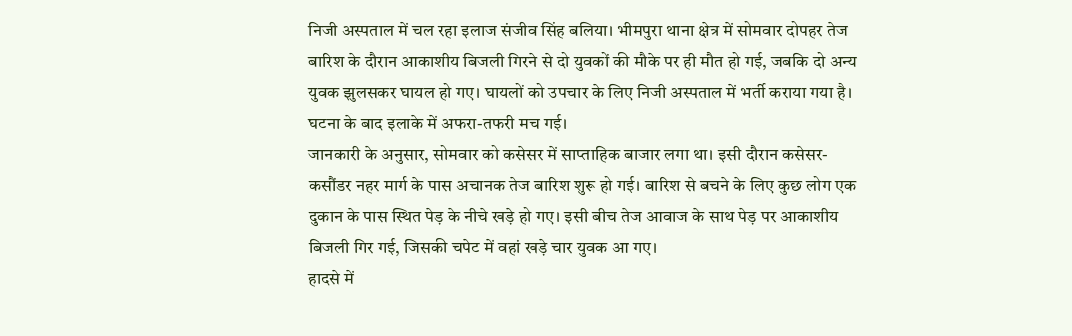निजी अस्पताल में चल रहा इलाज संजीव सिंह बलिया। भीमपुरा थाना क्षेत्र में सोमवार दोपहर तेज बारिश के दौरान आकाशीय बिजली गिरने से दो युवकों की मौके पर ही मौत हो गई, जबकि दो अन्य युवक झुलसकर घायल हो गए। घायलों को उपचार के लिए निजी अस्पताल में भर्ती कराया गया है। घटना के बाद इलाके में अफरा-तफरी मच गई।
जानकारी के अनुसार, सोमवार को कसेसर में साप्ताहिक बाजार लगा था। इसी दौरान कसेसर-कसौंडर नहर मार्ग के पास अचानक तेज बारिश शुरू हो गई। बारिश से बचने के लिए कुछ लोग एक दुकान के पास स्थित पेड़ के नीचे खड़े हो गए। इसी बीच तेज आवाज के साथ पेड़ पर आकाशीय बिजली गिर गई, जिसकी चपेट में वहां खड़े चार युवक आ गए।
हादसे में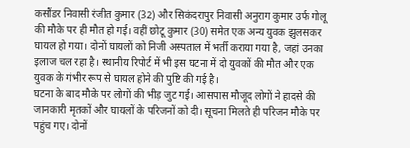कसौंडर निवासी रंजीत कुमार (32) और सिकंदरापुर निवासी अनुराग कुमार उर्फ गोलू की मौके पर ही मौत हो गई। वहीं छोटू कुमार (30) समेत एक अन्य युवक झुलसकर घायल हो गया। दोनों घायलों को निजी अस्पताल में भर्ती कराया गया है, जहां उनका इलाज चल रहा है। स्थानीय रिपोर्ट में भी इस घटना में दो युवकों की मौत और एक युवक के गंभीर रूप से घायल होने की पुष्टि की गई है।
घटना के बाद मौके पर लोगों की भीड़ जुट गई। आसपास मौजूद लोगों ने हादसे की जानकारी मृतकों और घायलों के परिजनों को दी। सूचना मिलते ही परिजन मौके पर पहुंच गए। दोनों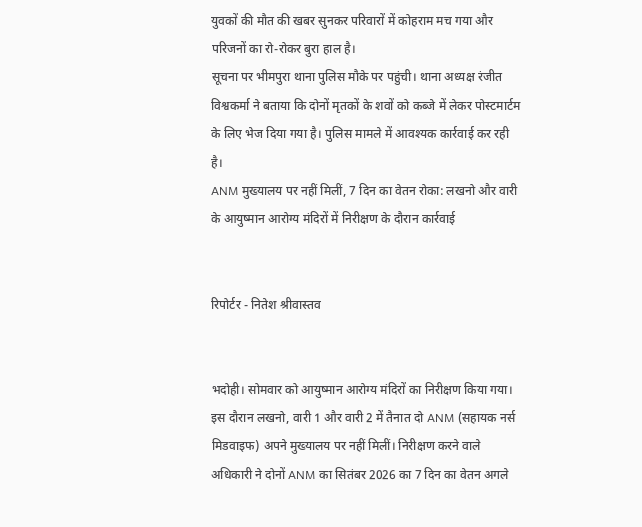युवकों की मौत की खबर सुनकर परिवारों में कोहराम मच गया और परिजनों का रो-रोकर बुरा हाल है।
सूचना पर भीमपुरा थाना पुलिस मौके पर पहुंची। थाना अध्यक्ष रंजीत विश्वकर्मा ने बताया कि दोनों मृतकों के शवों को कब्जे में लेकर पोस्टमार्टम के लिए भेज दिया गया है। पुलिस मामले में आवश्यक कार्रवाई कर रही है।
ANM मुख्यालय पर नहीं मिलीं, 7 दिन का वेतन रोका: लखनो और वारी के आयुष्मान आरोग्य मंदिरों में निरीक्षण के दौरान कार्रवाई


रिपोर्टर - नितेश श्रीवास्तव


भदोही। सोमवार को आयुष्मान आरोग्य मंदिरों का निरीक्षण किया गया। इस दौरान लखनो, वारी 1 और वारी 2 में तैनात दो ANM (सहायक नर्स मिडवाइफ) अपने मुख्यालय पर नहीं मिलीं। निरीक्षण करने वाले अधिकारी ने दोनों ANM का सितंबर 2026 का 7 दिन का वेतन अगले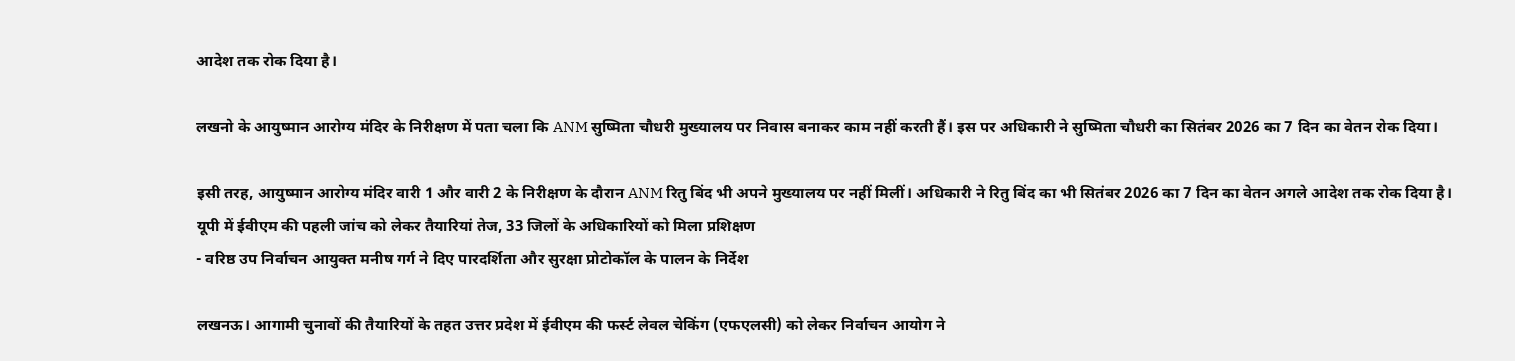आदेश तक रोक दिया है।

लखनो के आयुष्मान आरोग्य मंदिर के निरीक्षण में पता चला कि ANM सुष्मिता चौधरी मुख्यालय पर निवास बनाकर काम नहीं करती हैं। इस पर अधिकारी ने सुष्मिता चौधरी का सितंबर 2026 का 7 दिन का वेतन रोक दिया।

इसी तरह, आयुष्मान आरोग्य मंदिर वारी 1 और वारी 2 के निरीक्षण के दौरान ANM रितु बिंद भी अपने मुख्यालय पर नहीं मिलीं। अधिकारी ने रितु बिंद का भी सितंबर 2026 का 7 दिन का वेतन अगले आदेश तक रोक दिया है।
यूपी में ईवीएम की पहली जांच को लेकर तैयारियां तेज, 33 जिलों के अधिकारियों को मिला प्रशिक्षण
- वरिष्ठ उप निर्वाचन आयुक्त मनीष गर्ग ने दिए पारदर्शिता और सुरक्षा प्रोटोकॉल के पालन के निर्देश

लखनऊ। आगामी चुनावों की तैयारियों के तहत उत्तर प्रदेश में ईवीएम की फर्स्ट लेवल चेकिंग (एफएलसी) को लेकर निर्वाचन आयोग ने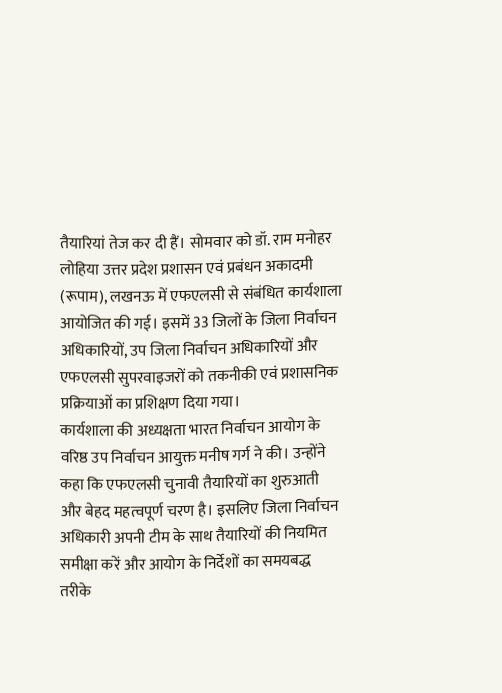तैयारियां तेज कर दी हैं। सोमवार को डॉ. राम मनोहर लोहिया उत्तर प्रदेश प्रशासन एवं प्रबंधन अकादमी (रूपाम), लखनऊ में एफएलसी से संबंधित कार्यशाला आयोजित की गई। इसमें 33 जिलों के जिला निर्वाचन अधिकारियों, उप जिला निर्वाचन अधिकारियों और एफएलसी सुपरवाइजरों को तकनीकी एवं प्रशासनिक प्रक्रियाओं का प्रशिक्षण दिया गया।
कार्यशाला की अध्यक्षता भारत निर्वाचन आयोग के वरिष्ठ उप निर्वाचन आयुक्त मनीष गर्ग ने की। उन्होंने कहा कि एफएलसी चुनावी तैयारियों का शुरुआती और बेहद महत्वपूर्ण चरण है। इसलिए जिला निर्वाचन अधिकारी अपनी टीम के साथ तैयारियों की नियमित समीक्षा करें और आयोग के निर्देशों का समयबद्ध तरीके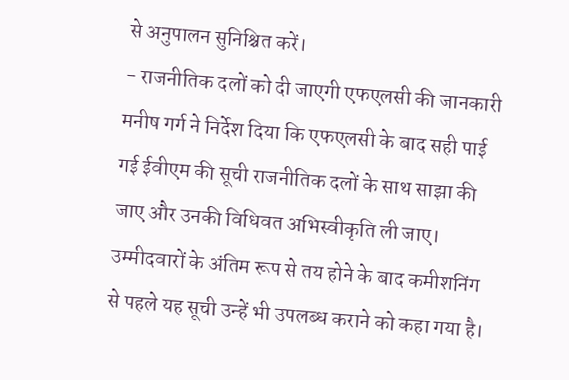से अनुपालन सुनिश्चित करें।
- राजनीतिक दलों को दी जाएगी एफएलसी की जानकारी
मनीष गर्ग ने निर्देश दिया कि एफएलसी के बाद सही पाई गई ईवीएम की सूची राजनीतिक दलों के साथ साझा की जाए और उनकी विधिवत अभिस्वीकृति ली जाए। उम्मीदवारों के अंतिम रूप से तय होने के बाद कमीशनिंग से पहले यह सूची उन्हें भी उपलब्ध कराने को कहा गया है।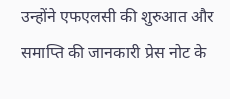उन्होंने एफएलसी की शुरुआत और समाप्ति की जानकारी प्रेस नोट के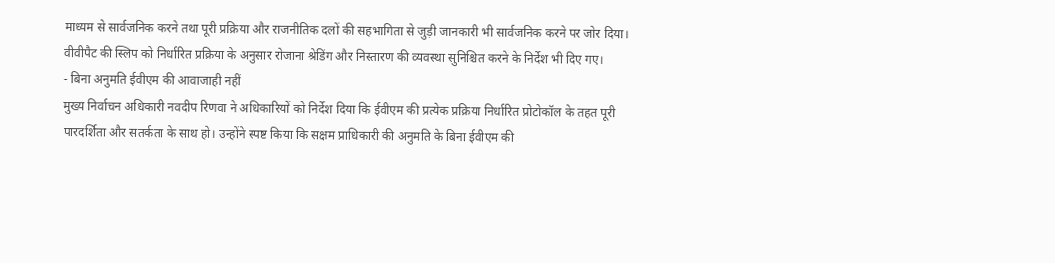माध्यम से सार्वजनिक करने तथा पूरी प्रक्रिया और राजनीतिक दलों की सहभागिता से जुड़ी जानकारी भी सार्वजनिक करने पर जोर दिया। वीवीपैट की स्लिप को निर्धारित प्रक्रिया के अनुसार रोजाना श्रेडिंग और निस्तारण की व्यवस्था सुनिश्चित करने के निर्देश भी दिए गए।
- बिना अनुमति ईवीएम की आवाजाही नहीं
मुख्य निर्वाचन अधिकारी नवदीप रिणवा ने अधिकारियों को निर्देश दिया कि ईवीएम की प्रत्येक प्रक्रिया निर्धारित प्रोटोकॉल के तहत पूरी पारदर्शिता और सतर्कता के साथ हो। उन्होंने स्पष्ट किया कि सक्षम प्राधिकारी की अनुमति के बिना ईवीएम की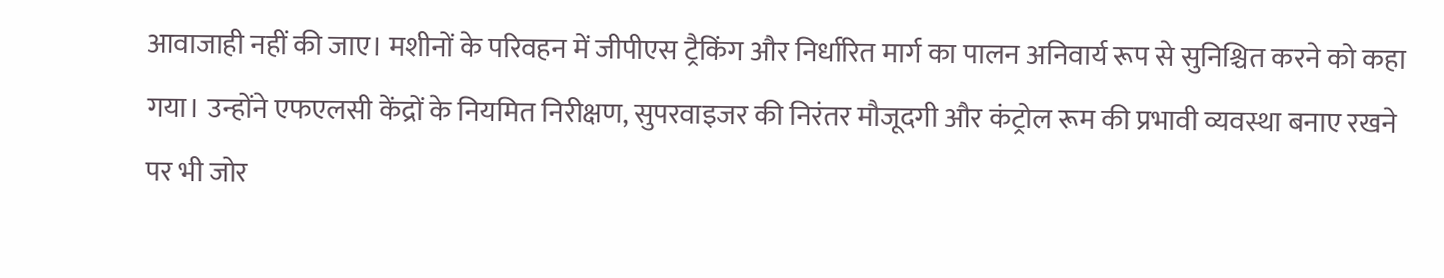आवाजाही नहीं की जाए। मशीनों के परिवहन में जीपीएस ट्रैकिंग और निर्धारित मार्ग का पालन अनिवार्य रूप से सुनिश्चित करने को कहा गया। उन्होंने एफएलसी केंद्रों के नियमित निरीक्षण, सुपरवाइजर की निरंतर मौजूदगी और कंट्रोल रूम की प्रभावी व्यवस्था बनाए रखने पर भी जोर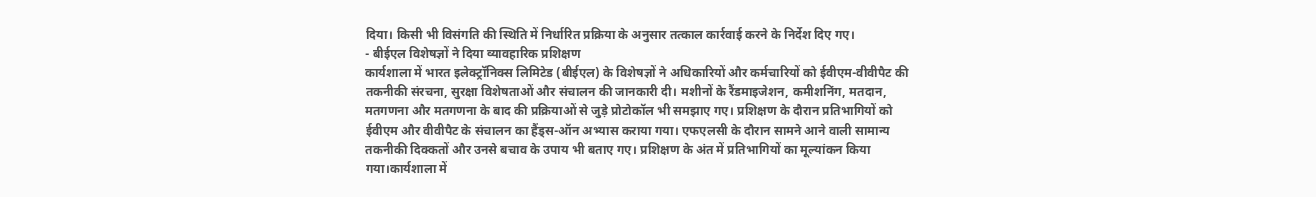दिया। किसी भी विसंगति की स्थिति में निर्धारित प्रक्रिया के अनुसार तत्काल कार्रवाई करने के निर्देश दिए गए।
- बीईएल विशेषज्ञों ने दिया व्यावहारिक प्रशिक्षण
कार्यशाला में भारत इलेक्ट्रॉनिक्स लिमिटेड (बीईएल) के विशेषज्ञों ने अधिकारियों और कर्मचारियों को ईवीएम-वीवीपैट की तकनीकी संरचना, सुरक्षा विशेषताओं और संचालन की जानकारी दी। मशीनों के रैंडमाइजेशन, कमीशनिंग, मतदान, मतगणना और मतगणना के बाद की प्रक्रियाओं से जुड़े प्रोटोकॉल भी समझाए गए। प्रशिक्षण के दौरान प्रतिभागियों को ईवीएम और वीवीपैट के संचालन का हैंड्स-ऑन अभ्यास कराया गया। एफएलसी के दौरान सामने आने वाली सामान्य तकनीकी दिक्कतों और उनसे बचाव के उपाय भी बताए गए। प्रशिक्षण के अंत में प्रतिभागियों का मूल्यांकन किया गया।कार्यशाला में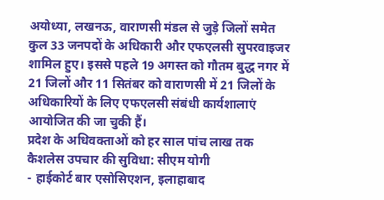अयोध्या, लखनऊ, वाराणसी मंडल से जुड़े जिलों समेत कुल 33 जनपदों के अधिकारी और एफएलसी सुपरवाइजर शामिल हुए। इससे पहले 19 अगस्त को गौतम बुद्ध नगर में 21 जिलों और 11 सितंबर को वाराणसी में 21 जिलों के अधिकारियों के लिए एफएलसी संबंधी कार्यशालाएं आयोजित की जा चुकी हैं।
प्रदेश के अधिवक्ताओं को हर साल पांच लाख तक कैशलेस उपचार की सुविधा: सीएम योगी
- हाईकोर्ट बार एसोसिएशन, इलाहाबाद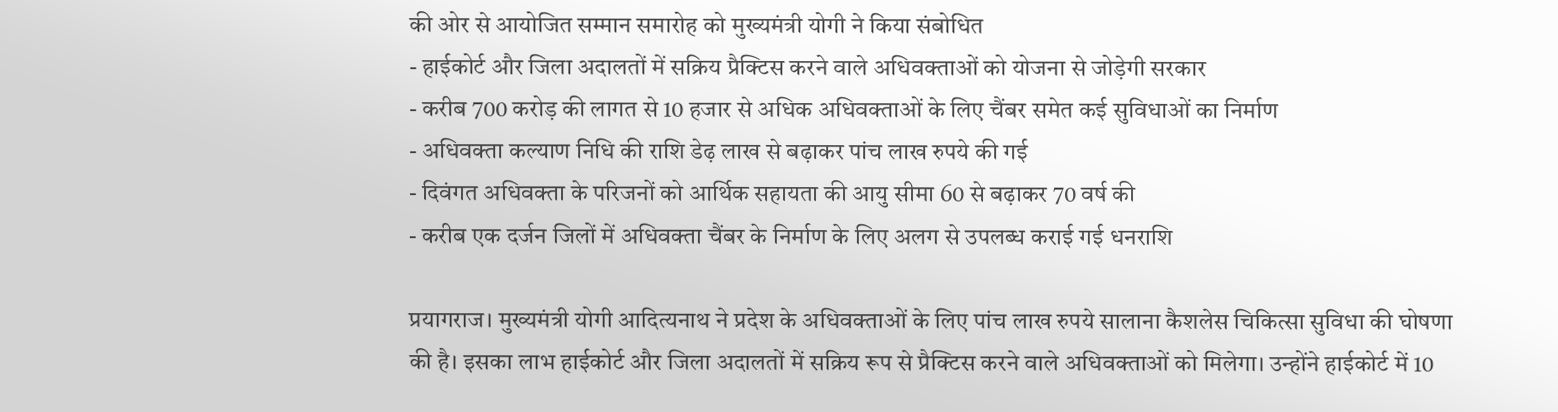की ओर से आयोजित सम्मान समारोह को मुख्यमंत्री योगी ने किया संबोधित
- हाईकोर्ट और जिला अदालतों में सक्रिय प्रैक्टिस करने वाले अधिवक्ताओं को योजना से जोड़ेगी सरकार
- करीब 700 करोड़ की लागत से 10 हजार से अधिक अधिवक्ताओं के लिए चैंबर समेत कई सुविधाओं का निर्माण
- अधिवक्ता कल्याण निधि की राशि डेढ़ लाख से बढ़ाकर पांच लाख रुपये की गई
- दिवंगत अधिवक्ता के परिजनों को आर्थिक सहायता की आयु सीमा 60 से बढ़ाकर 70 वर्ष की
- करीब एक दर्जन जिलों में अधिवक्ता चैंबर के निर्माण के लिए अलग से उपलब्ध कराई गई धनराशि

प्रयागराज। मुख्यमंत्री योगी आदित्यनाथ ने प्रदेश के अधिवक्ताओं के लिए पांच लाख रुपये सालाना कैशलेस चिकित्सा सुविधा की घोषणा की है। इसका लाभ हाईकोर्ट और जिला अदालतों में सक्रिय रूप से प्रैक्टिस करने वाले अधिवक्ताओं को मिलेगा। उन्होंने हाईकोर्ट में 10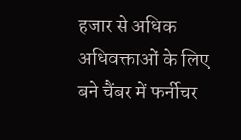हजार से अधिक अधिवक्ताओं के लिए बने चैंबर में फर्नीचर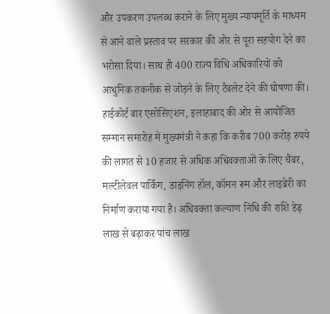और उपकरण उपलब्ध कराने के लिए मुख्य न्यायमूर्ति के माध्यम से आने वाले प्रस्ताव पर सरकार की ओर से पूरा सहयोग देने का भरोसा दिया। साथ ही 400 राज्य विधि अधिकारियों को आधुनिक तकनीक से जोड़ने के लिए टैबलेट देने की घोषणा की।
हाईकोर्ट बार एसोसिएशन, इलाहाबाद की ओर से आयोजित सम्मान समारोह में मुख्यमंत्री ने कहा कि करीब 700 करोड़ रुपये की लागत से 10 हजार से अधिक अधिवक्ताओं के लिए चैंबर, मल्टीलेवल पार्किंग, डाइनिंग हॉल, कॉमन रूम और लाइब्रेरी का निर्माण कराया गया है। अधिवक्ता कल्याण निधि की राशि डेढ़ लाख से बढ़ाकर पांच लाख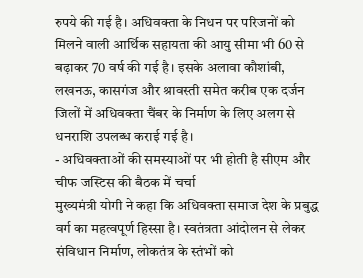रुपये की गई है। अधिवक्ता के निधन पर परिजनों को मिलने वाली आर्थिक सहायता की आयु सीमा भी 60 से बढ़ाकर 70 वर्ष की गई है। इसके अलावा कौशांबी, लखनऊ, कासगंज और श्रावस्ती समेत करीब एक दर्जन जिलों में अधिवक्ता चैंबर के निर्माण के लिए अलग से धनराशि उपलब्ध कराई गई है।
- अधिवक्ताओं की समस्याओं पर भी होती है सीएम और चीफ जस्टिस की बैठक में चर्चा
मुख्यमंत्री योगी ने कहा कि अधिवक्ता समाज देश के प्रबुद्ध वर्ग का महत्वपूर्ण हिस्सा है। स्वतंत्रता आंदोलन से लेकर संविधान निर्माण, लोकतंत्र के स्तंभों को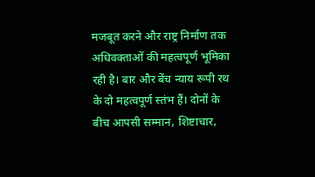मजबूत करने और राष्ट्र निर्माण तक अधिवक्ताओं की महत्वपूर्ण भूमिका रही है। बार और बेंच न्याय रूपी रथ के दो महत्वपूर्ण स्तंभ हैं। दोनों के बीच आपसी सम्मान, शिष्टाचार,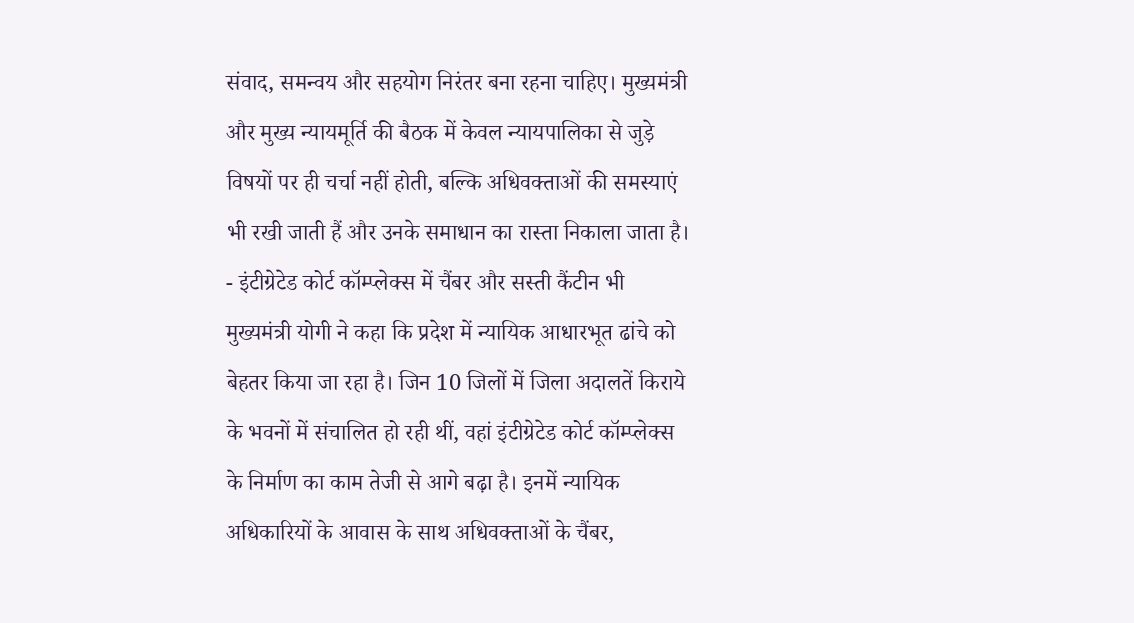संवाद, समन्वय और सहयोग निरंतर बना रहना चाहिए। मुख्यमंत्री और मुख्य न्यायमूर्ति की बैठक में केवल न्यायपालिका से जुड़े विषयों पर ही चर्चा नहीं होती, बल्कि अधिवक्ताओं की समस्याएं भी रखी जाती हैं और उनके समाधान का रास्ता निकाला जाता है।
- इंटीग्रेटेड कोर्ट कॉम्प्लेक्स में चैंबर और सस्ती कैंटीन भी
मुख्यमंत्री योगी ने कहा कि प्रदेश में न्यायिक आधारभूत ढांचे को बेहतर किया जा रहा है। जिन 10 जिलों में जिला अदालतें किराये के भवनों में संचालित हो रही थीं, वहां इंटीग्रेटेड कोर्ट कॉम्प्लेक्स के निर्माण का काम तेजी से आगे बढ़ा है। इनमें न्यायिक अधिकारियों के आवास के साथ अधिवक्ताओं के चैंबर,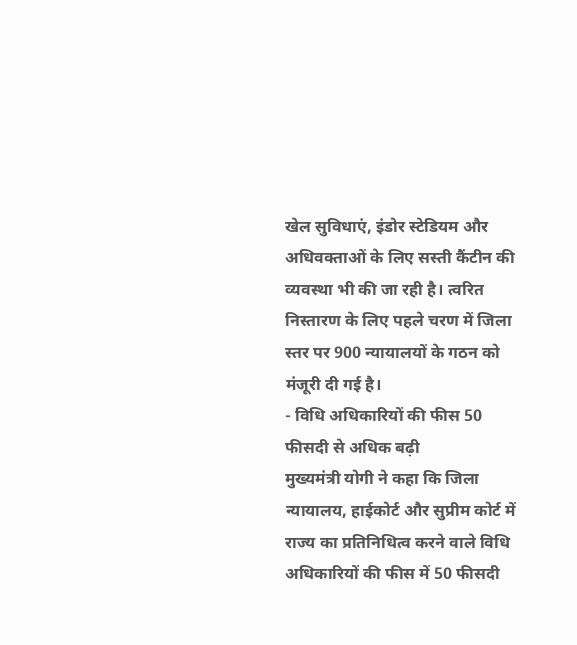खेल सुविधाएं, इंडोर स्टेडियम और अधिवक्ताओं के लिए सस्ती कैंटीन की व्यवस्था भी की जा रही है। त्वरित निस्तारण के लिए पहले चरण में जिला स्तर पर 900 न्यायालयों के गठन को मंजूरी दी गई है।
- विधि अधिकारियों की फीस 50 फीसदी से अधिक बढ़ी
मुख्यमंत्री योगी ने कहा कि जिला न्यायालय, हाईकोर्ट और सुप्रीम कोर्ट में राज्य का प्रतिनिधित्व करने वाले विधि अधिकारियों की फीस में 50 फीसदी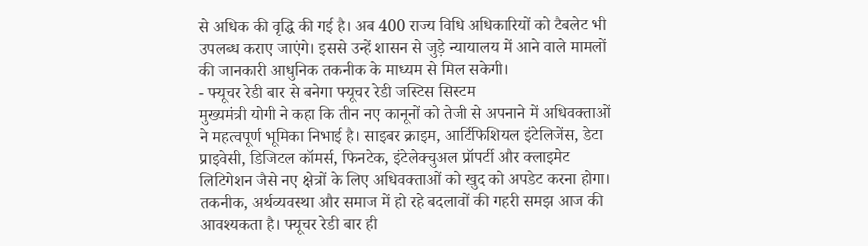से अधिक की वृद्धि की गई है। अब 400 राज्य विधि अधिकारियों को टैबलेट भी उपलब्ध कराए जाएंगे। इससे उन्हें शासन से जुड़े न्यायालय में आने वाले मामलों की जानकारी आधुनिक तकनीक के माध्यम से मिल सकेगी।
- फ्यूचर रेडी बार से बनेगा फ्यूचर रेडी जस्टिस सिस्टम
मुख्यमंत्री योगी ने कहा कि तीन नए कानूनों को तेजी से अपनाने में अधिवक्ताओं ने महत्वपूर्ण भूमिका निभाई है। साइबर क्राइम, आर्टिफिशियल इंटेलिजेंस, डेटा प्राइवेसी, डिजिटल कॉमर्स, फिनटेक, इंटेलेक्चुअल प्रॉपर्टी और क्लाइमेट लिटिगेशन जैसे नए क्षेत्रों के लिए अधिवक्ताओं को खुद को अपडेट करना होगा। तकनीक, अर्थव्यवस्था और समाज में हो रहे बदलावों की गहरी समझ आज की आवश्यकता है। फ्यूचर रेडी बार ही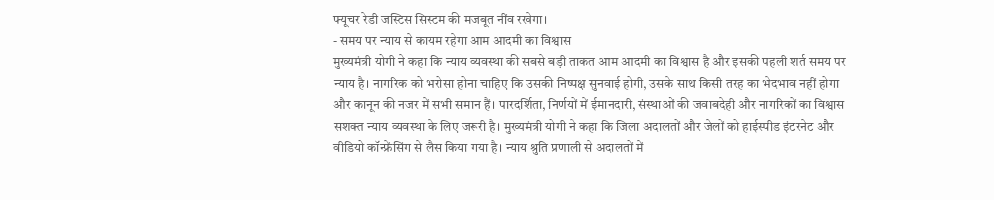फ्यूचर रेडी जस्टिस सिस्टम की मजबूत नींव रखेगा।
- समय पर न्याय से कायम रहेगा आम आदमी का विश्वास
मुख्यमंत्री योगी ने कहा कि न्याय व्यवस्था की सबसे बड़ी ताकत आम आदमी का विश्वास है और इसकी पहली शर्त समय पर न्याय है। नागरिक को भरोसा होना चाहिए कि उसकी निष्पक्ष सुनवाई होगी, उसके साथ किसी तरह का भेदभाव नहीं होगा और कानून की नजर में सभी समान हैं। पारदर्शिता, निर्णयों में ईमानदारी, संस्थाओं की जवाबदेही और नागरिकों का विश्वास सशक्त न्याय व्यवस्था के लिए जरूरी है। मुख्यमंत्री योगी ने कहा कि जिला अदालतों और जेलों को हाईस्पीड इंटरनेट और वीडियो कॉन्फ्रेंसिंग से लैस किया गया है। न्याय श्रुति प्रणाली से अदालतों में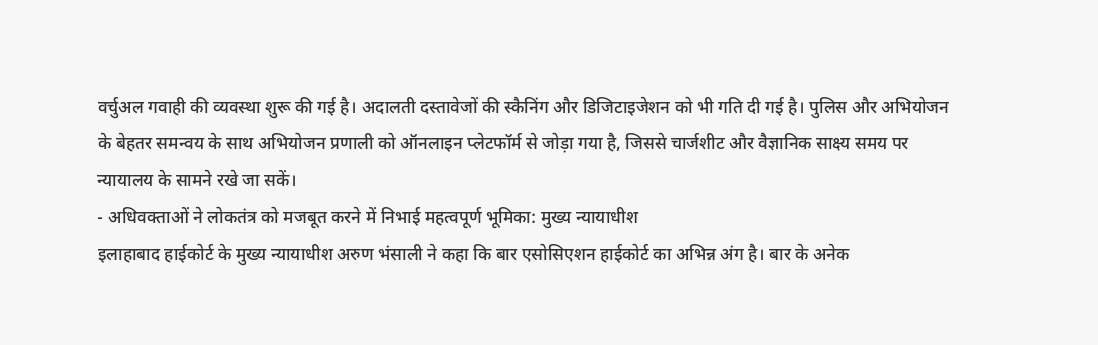वर्चुअल गवाही की व्यवस्था शुरू की गई है। अदालती दस्तावेजों की स्कैनिंग और डिजिटाइजेशन को भी गति दी गई है। पुलिस और अभियोजन के बेहतर समन्वय के साथ अभियोजन प्रणाली को ऑनलाइन प्लेटफॉर्म से जोड़ा गया है, जिससे चार्जशीट और वैज्ञानिक साक्ष्य समय पर न्यायालय के सामने रखे जा सकें।
- अधिवक्ताओं ने लोकतंत्र को मजबूत करने में निभाई महत्वपूर्ण भूमिका: मुख्य न्यायाधीश
इलाहाबाद हाईकोर्ट के मुख्य न्यायाधीश अरुण भंसाली ने कहा कि बार एसोसिएशन हाईकोर्ट का अभिन्न अंग है। बार के अनेक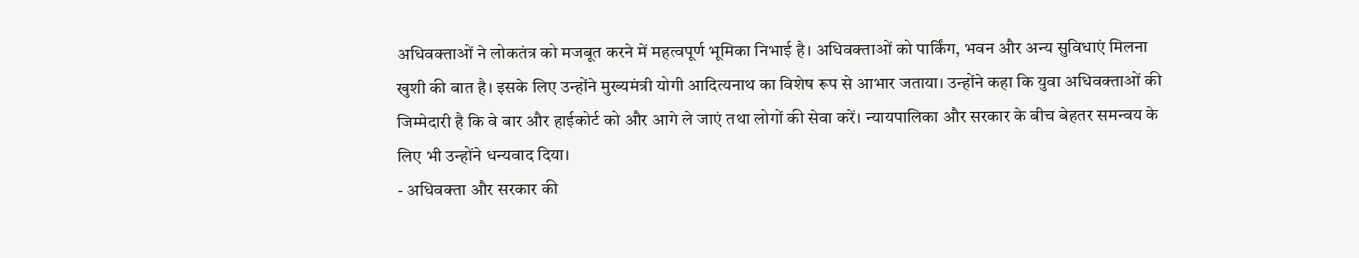अधिवक्ताओं ने लोकतंत्र को मजबूत करने में महत्वपूर्ण भूमिका निभाई है। अधिवक्ताओं को पार्किंग, भवन और अन्य सुविधाएं मिलना खुशी की बात है। इसके लिए उन्होंने मुख्यमंत्री योगी आदित्यनाथ का विशेष रूप से आभार जताया। उन्होंने कहा कि युवा अधिवक्ताओं की जिम्मेदारी है कि वे बार और हाईकोर्ट को और आगे ले जाएं तथा लोगों की सेवा करें। न्यायपालिका और सरकार के बीच बेहतर समन्वय के लिए भी उन्होंने धन्यवाद दिया।
- अधिवक्ता और सरकार की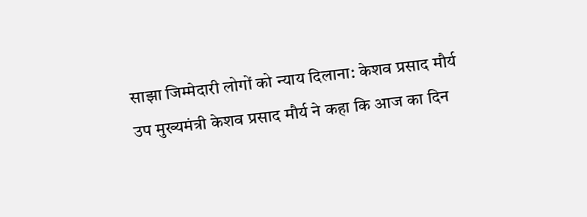साझा जिम्मेदारी लोगों को न्याय दिलाना: केशव प्रसाद मौर्य
उप मुख्यमंत्री केशव प्रसाद मौर्य ने कहा कि आज का दिन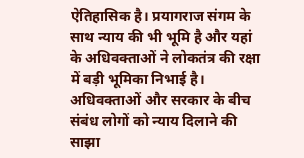ऐतिहासिक है। प्रयागराज संगम के साथ न्याय की भी भूमि है और यहां के अधिवक्ताओं ने लोकतंत्र की रक्षा में बड़ी भूमिका निभाई है। अधिवक्ताओं और सरकार के बीच संबंध लोगों को न्याय दिलाने की साझा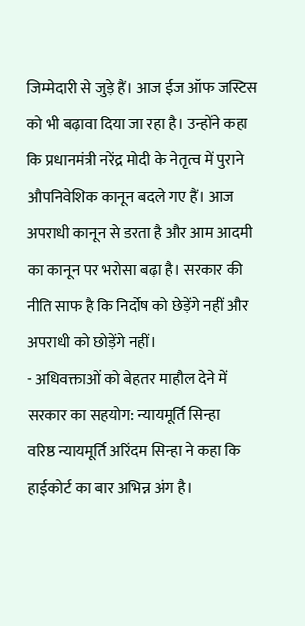जिम्मेदारी से जुड़े हैं। आज ईज ऑफ जस्टिस को भी बढ़ावा दिया जा रहा है। उन्होंने कहा कि प्रधानमंत्री नरेंद्र मोदी के नेतृत्व में पुराने औपनिवेशिक कानून बदले गए हैं। आज अपराधी कानून से डरता है और आम आदमी का कानून पर भरोसा बढ़ा है। सरकार की नीति साफ है कि निर्दोष को छेड़ेंगे नहीं और अपराधी को छोड़ेंगे नहीं।
- अधिवक्ताओं को बेहतर माहौल देने में सरकार का सहयोग: न्यायमूर्ति सिन्हा
वरिष्ठ न्यायमूर्ति अरिंदम सिन्हा ने कहा कि हाईकोर्ट का बार अभिन्न अंग है।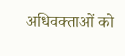अधिवक्ताओं को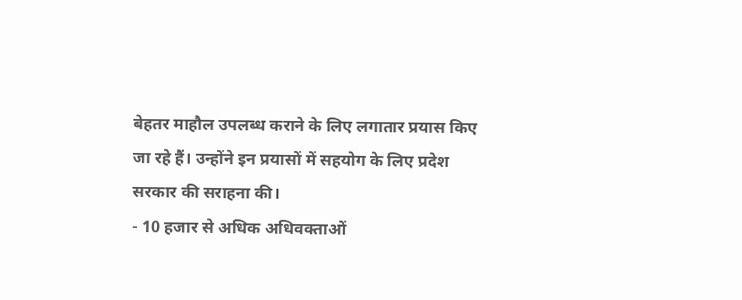बेहतर माहौल उपलब्ध कराने के लिए लगातार प्रयास किए जा रहे हैं। उन्होंने इन प्रयासों में सहयोग के लिए प्रदेश सरकार की सराहना की।
- 10 हजार से अधिक अधिवक्ताओं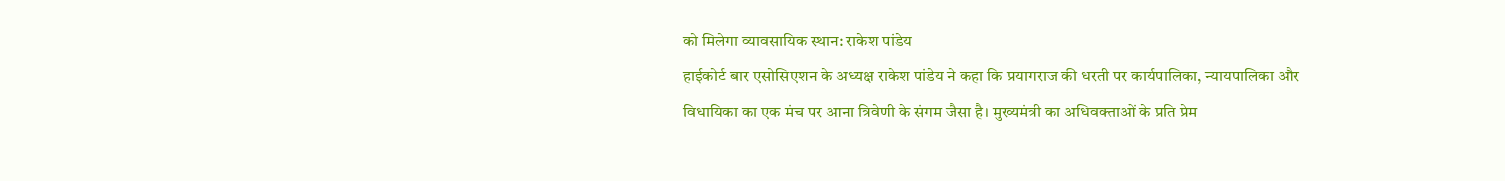को मिलेगा व्यावसायिक स्थान: राकेश पांडेय
हाईकोर्ट बार एसोसिएशन के अध्यक्ष राकेश पांडेय ने कहा कि प्रयागराज की धरती पर कार्यपालिका, न्यायपालिका और विधायिका का एक मंच पर आना त्रिवेणी के संगम जैसा है। मुख्यमंत्री का अधिवक्ताओं के प्रति प्रेम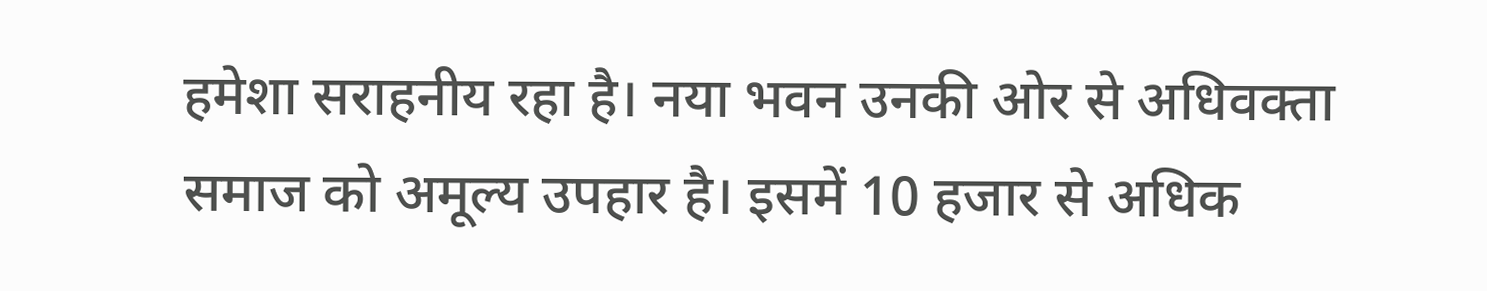हमेशा सराहनीय रहा है। नया भवन उनकी ओर से अधिवक्ता समाज को अमूल्य उपहार है। इसमें 10 हजार से अधिक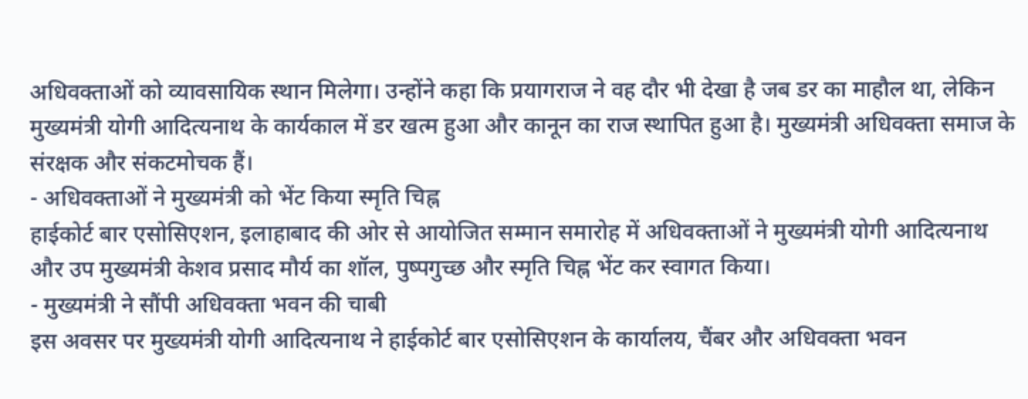अधिवक्ताओं को व्यावसायिक स्थान मिलेगा। उन्होंने कहा कि प्रयागराज ने वह दौर भी देखा है जब डर का माहौल था, लेकिन मुख्यमंत्री योगी आदित्यनाथ के कार्यकाल में डर खत्म हुआ और कानून का राज स्थापित हुआ है। मुख्यमंत्री अधिवक्ता समाज के संरक्षक और संकटमोचक हैं।
- अधिवक्ताओं ने मुख्यमंत्री को भेंट किया स्मृति चिह्न
हाईकोर्ट बार एसोसिएशन, इलाहाबाद की ओर से आयोजित सम्मान समारोह में अधिवक्ताओं ने मुख्यमंत्री योगी आदित्यनाथ और उप मुख्यमंत्री केशव प्रसाद मौर्य का शॉल, पुष्पगुच्छ और स्मृति चिह्न भेंट कर स्वागत किया।
- मुख्यमंत्री ने सौंपी अधिवक्ता भवन की चाबी
इस अवसर पर मुख्यमंत्री योगी आदित्यनाथ ने हाईकोर्ट बार एसोसिएशन के कार्यालय, चैंबर और अधिवक्ता भवन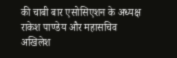की चाबी बार एसोसिएशन के अध्यक्ष राकेश पाण्डेय और महासचिव अखिलेश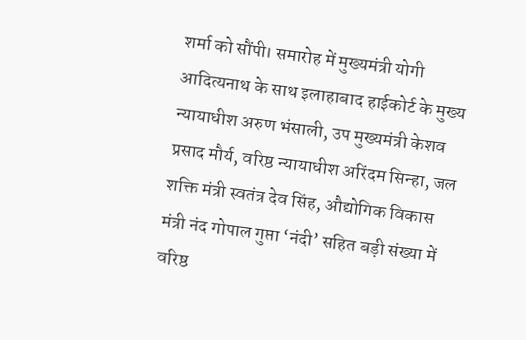शर्मा को सौंपी। समारोह में मुख्यमंत्री योगी आदित्यनाथ के साथ इलाहाबाद हाईकोर्ट के मुख्य न्यायाधीश अरुण भंसाली, उप मुख्यमंत्री केशव प्रसाद मौर्य, वरिष्ठ न्यायाधीश अरिंदम सिन्हा, जल शक्ति मंत्री स्वतंत्र देव सिंह, औद्योगिक विकास मंत्री नंद गोपाल गुप्ता ‘नंदी’ सहित बड़ी संख्या में वरिष्ठ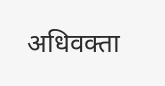अधिवक्ता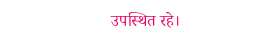उपस्थित रहे।